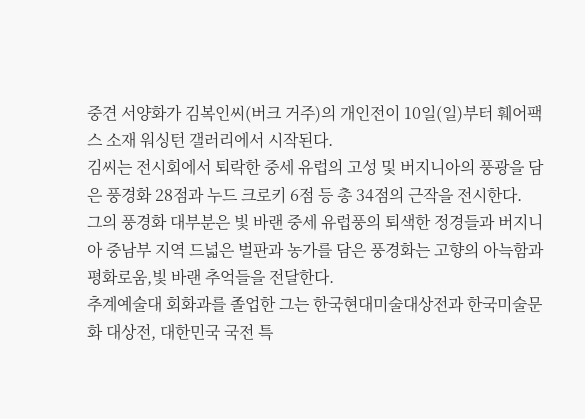중견 서양화가 김복인씨(버크 거주)의 개인전이 10일(일)부터 훼어팩스 소재 워싱턴 갤러리에서 시작된다.
김씨는 전시회에서 퇴락한 중세 유럽의 고성 및 버지니아의 풍광을 담은 풍경화 28점과 누드 크로키 6점 등 총 34점의 근작을 전시한다.
그의 풍경화 대부분은 빛 바랜 중세 유럽풍의 퇴색한 정경들과 버지니아 중남부 지역 드넓은 벌판과 농가를 담은 풍경화는 고향의 아늑함과 평화로움,빛 바랜 추억들을 전달한다.
추계예술대 회화과를 졸업한 그는 한국현대미술대상전과 한국미술문화 대상전, 대한민국 국전 특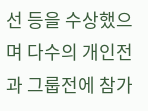선 등을 수상했으며 다수의 개인전과 그룹전에 참가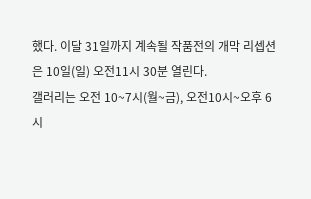했다. 이달 31일까지 계속될 작품전의 개막 리셉션은 10일(일) 오전11시 30분 열린다.
갤러리는 오전 10~7시(월~금), 오전10시~오후 6시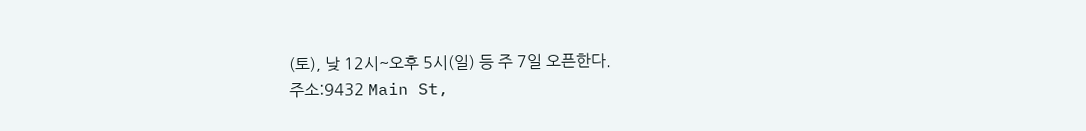(토), 낮 12시~오후 5시(일) 등 주 7일 오픈한다.
주소:9432 Main St,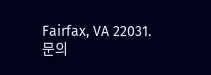Fairfax, VA 22031.
문의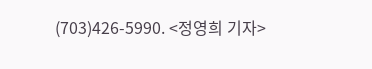(703)426-5990. <정영희 기자>